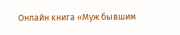Онлайн книга «Муж бывшим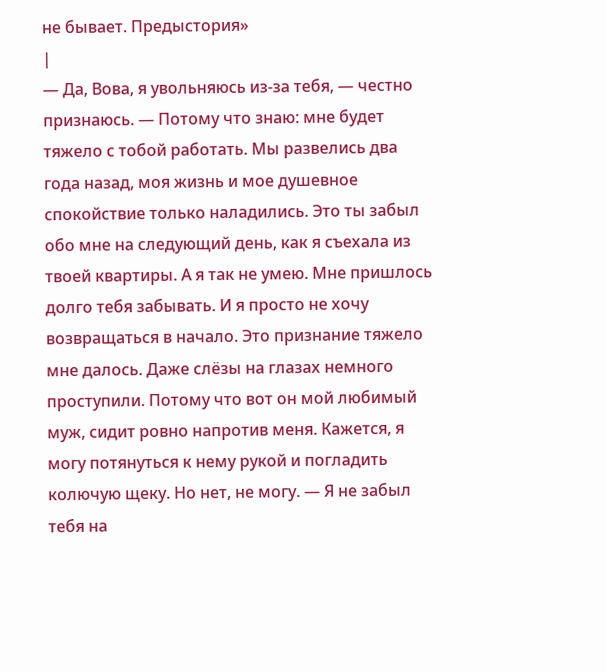не бывает. Предыстория»
|
— Да, Вова, я увольняюсь из-за тебя, — честно признаюсь. — Потому что знаю: мне будет тяжело с тобой работать. Мы развелись два года назад, моя жизнь и мое душевное спокойствие только наладились. Это ты забыл обо мне на следующий день, как я съехала из твоей квартиры. А я так не умею. Мне пришлось долго тебя забывать. И я просто не хочу возвращаться в начало. Это признание тяжело мне далось. Даже слёзы на глазах немного проступили. Потому что вот он мой любимый муж, сидит ровно напротив меня. Кажется, я могу потянуться к нему рукой и погладить колючую щеку. Но нет, не могу. — Я не забыл тебя на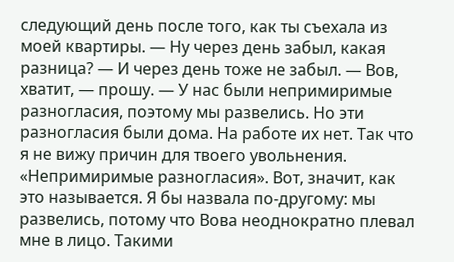следующий день после того, как ты съехала из моей квартиры. — Ну через день забыл, какая разница? — И через день тоже не забыл. — Вов, хватит, — прошу. — У нас были непримиримые разногласия, поэтому мы развелись. Но эти разногласия были дома. На работе их нет. Так что я не вижу причин для твоего увольнения. «Непримиримые разногласия». Вот, значит, как это называется. Я бы назвала по-другому: мы развелись, потому что Вова неоднократно плевал мне в лицо. Такими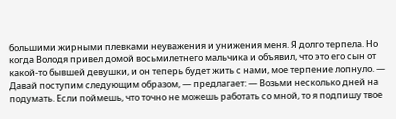большими жирными плевками неуважения и унижения меня. Я долго терпела. Но когда Володя привел домой восьмилетнего мальчика и объявил, что это его сын от какой-то бывшей девушки, и он теперь будет жить с нами, мое терпение лопнуло. — Давай поступим следующим образом, — предлагает: — Возьми несколько дней на подумать. Если поймешь, что точно не можешь работать со мной, то я подпишу твое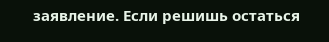заявление. Если решишь остаться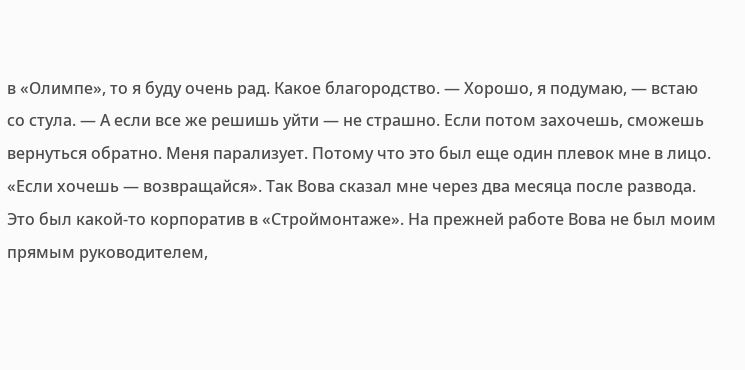в «Олимпе», то я буду очень рад. Какое благородство. — Хорошо, я подумаю, — встаю со стула. — А если все же решишь уйти — не страшно. Если потом захочешь, сможешь вернуться обратно. Меня парализует. Потому что это был еще один плевок мне в лицо. «Если хочешь — возвращайся». Так Вова сказал мне через два месяца после развода. Это был какой-то корпоратив в «Строймонтаже». На прежней работе Вова не был моим прямым руководителем,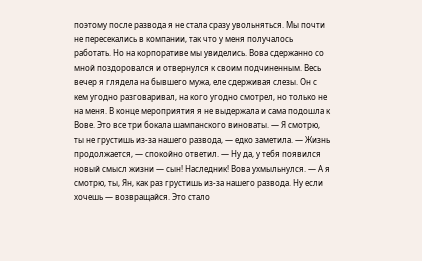поэтому после развода я не стала сразу увольняться. Мы почти не пересекались в компании, так что у меня получалось работать. Но на корпоративе мы увиделись. Вова сдержанно со мной поздоровался и отвернулся к своим подчиненным. Весь вечер я глядела на бывшего мужа, еле сдерживая слезы. Он с кем угодно разговаривал, на кого угодно смотрел, но только не на меня. В конце мероприятия я не выдержала и сама подошла к Вове. Это все три бокала шампанского виноваты. — Я смотрю, ты не грустишь из-за нашего развода, — едко заметила. — Жизнь продолжается, — спокойно ответил. — Ну да, у тебя появился новый смысл жизни — сын! Наследник! Вова ухмыльнулся. — А я смотрю, ты, Ян, как раз грустишь из-за нашего развода. Ну если хочешь — возвращайся. Это стало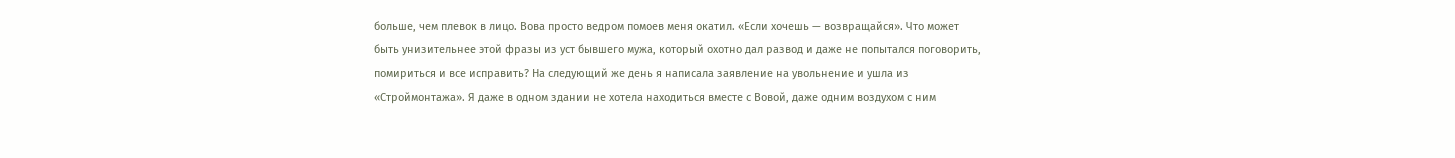больше, чем плевок в лицо. Вова просто ведром помоев меня окатил. «Если хочешь — возвращайся». Что может быть унизительнее этой фразы из уст бывшего мужа, который охотно дал развод и даже не попытался поговорить, помириться и все исправить? На следующий же день я написала заявление на увольнение и ушла из «Строймонтажа». Я даже в одном здании не хотела находиться вместе с Вовой, даже одним воздухом с ним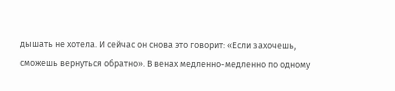дышать не хотела. И сейчас он снова это говорит: «Если захочешь, сможешь вернуться обратно». В венах медленно-медленно по одному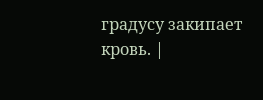градусу закипает кровь. |